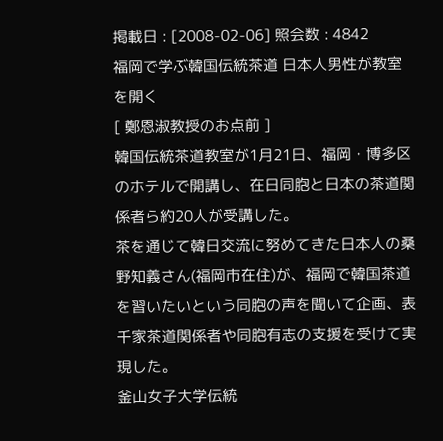掲載日 : [2008-02-06] 照会数 : 4842
福岡で学ぶ韓国伝統茶道 日本人男性が教室を開く
[ 鄭恩淑教授のお点前 ]
韓国伝統茶道教室が1月21日、福岡・博多区のホテルで開講し、在日同胞と日本の茶道関係者ら約20人が受講した。
茶を通じて韓日交流に努めてきた日本人の桑野知義さん(福岡市在住)が、福岡で韓国茶道を習いたいという同胞の声を聞いて企画、表千家茶道関係者や同胞有志の支援を受けて実現した。
釜山女子大学伝統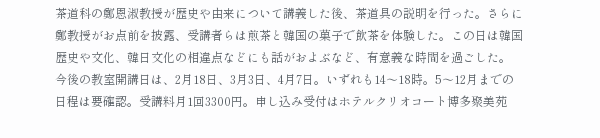茶道科の鄭恩淑教授が歴史や由来について講義した後、茶道具の説明を行った。さらに鄭教授がお点前を披露、受講者らは煎茶と韓国の菓子で飲茶を体験した。この日は韓国歴史や文化、韓日文化の相違点などにも話がおよぶなど、有意義な時間を過ごした。
今後の教室開講日は、2月18日、3月3日、4月7日。いずれも14〜18時。5〜12月までの日程は要確認。受講料月1回3300円。申し込み受付はホテルクリオコート博多聚美苑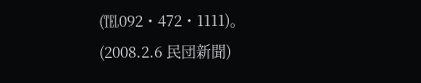(℡092・472・1111)。
(2008.2.6 民団新聞)